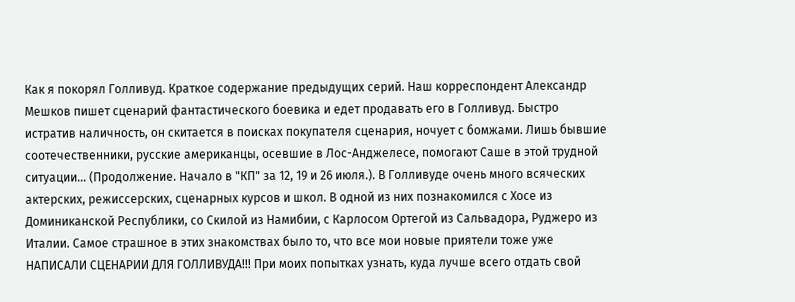Как я покорял Голливуд. Краткое содержание предыдущих серий. Наш корреспондент Александр Мешков пишет сценарий фантастического боевика и едет продавать его в Голливуд. Быстро истратив наличность, он скитается в поисках покупателя сценария, ночует с бомжами. Лишь бывшие соотечественники, русские американцы, осевшие в Лос-Анджелесе, помогают Саше в этой трудной ситуации... (Продолжение. Начало в "КП" за 12, 19 и 26 июля.). В Голливуде очень много всяческих актерских, режиссерских, сценарных курсов и школ. В одной из них познакомился с Хосе из Доминиканской Республики, со Скилой из Намибии, с Карлосом Ортегой из Сальвадора, Руджеро из Италии. Самое страшное в этих знакомствах было то, что все мои новые приятели тоже уже НАПИСАЛИ СЦЕНАРИИ ДЛЯ ГОЛЛИВУДА!!! При моих попытках узнать, куда лучше всего отдать свой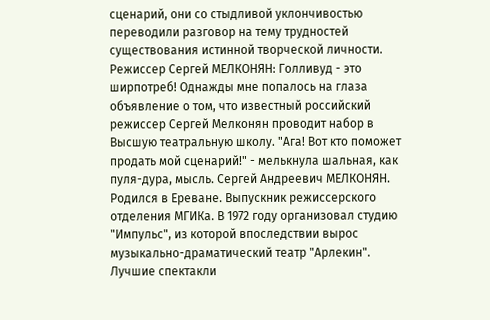сценарий, они со стыдливой уклончивостью переводили разговор на тему трудностей существования истинной творческой личности. Режиссер Сергей МЕЛКОНЯН: Голливуд - это ширпотреб! Однажды мне попалось на глаза объявление о том, что известный российский режиссер Сергей Мелконян проводит набор в Высшую театральную школу. "Ага! Вот кто поможет продать мой сценарий!" - мелькнула шальная, как пуля-дура, мысль. Сергей Андреевич МЕЛКОНЯН. Родился в Ереване. Выпускник режиссерского отделения МГИКа. В 1972 году организовал студию "Импульс", из которой впоследствии вырос музыкально-драматический театр "Арлекин". Лучшие спектакли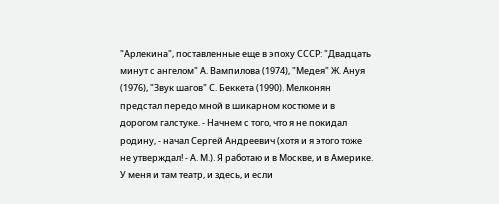"Арлекина", поставленные еще в эпоху СССР: "Двадцать минут с ангелом" А. Вампилова (1974), "Медея" Ж. Ануя (1976), "Звук шагов" С. Беккета (1990). Мелконян предстал передо мной в шикарном костюме и в дорогом галстуке. - Начнем с того, что я не покидал родину, - начал Сергей Андреевич (хотя и я этого тоже не утверждал! - А. М.). Я работаю и в Москве, и в Америке. У меня и там театр, и здесь, и если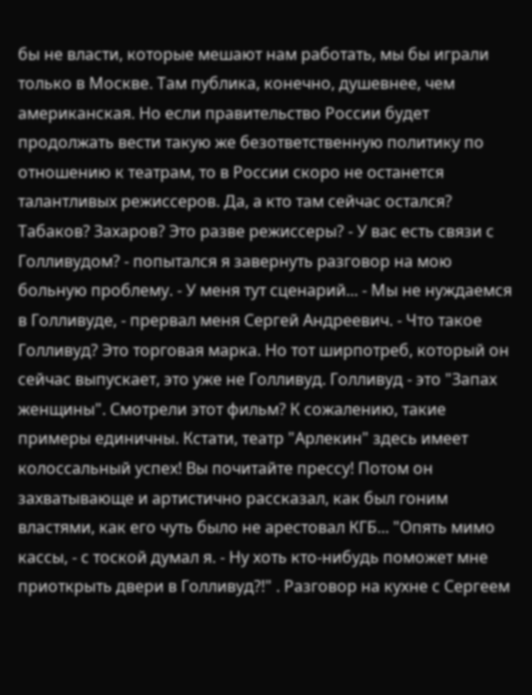бы не власти, которые мешают нам работать, мы бы играли только в Москве. Там публика, конечно, душевнее, чем американская. Но если правительство России будет продолжать вести такую же безответственную политику по отношению к театрам, то в России скоро не останется талантливых режиссеров. Да, а кто там сейчас остался? Табаков? Захаров? Это разве режиссеры? - У вас есть связи с Голливудом? - попытался я завернуть разговор на мою больную проблему. - У меня тут сценарий... - Мы не нуждаемся в Голливуде, - прервал меня Сергей Андреевич. - Что такое Голливуд? Это торговая марка. Но тот ширпотреб, который он сейчас выпускает, это уже не Голливуд. Голливуд - это "Запах женщины". Смотрели этот фильм? К сожалению, такие примеры единичны. Кстати, театр "Арлекин" здесь имеет колоссальный успех! Вы почитайте прессу! Потом он захватывающе и артистично рассказал, как был гоним властями, как его чуть было не арестовал КГБ... "Опять мимо кассы, - с тоской думал я. - Ну хоть кто-нибудь поможет мне приоткрыть двери в Голливуд?!" . Разговор на кухне с Сергеем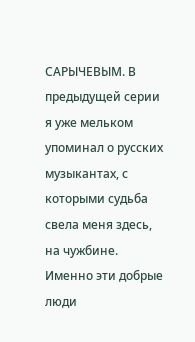САРЫЧЕВЫМ. В предыдущей серии я уже мельком упоминал о русских музыкантах, с которыми судьба свела меня здесь, на чужбине. Именно эти добрые люди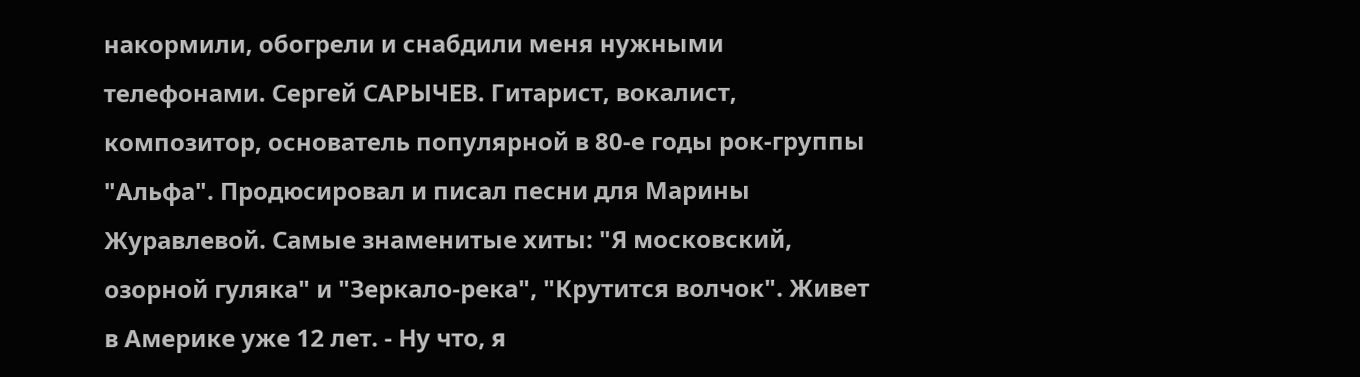накормили, обогрели и снабдили меня нужными телефонами. Сергей САРЫЧЕВ. Гитарист, вокалист, композитор, основатель популярной в 80-е годы рок-группы "Альфа". Продюсировал и писал песни для Марины Журавлевой. Самые знаменитые хиты: "Я московский, озорной гуляка" и "Зеркало-река", "Крутится волчок". Живет в Америке уже 12 лет. - Ну что, я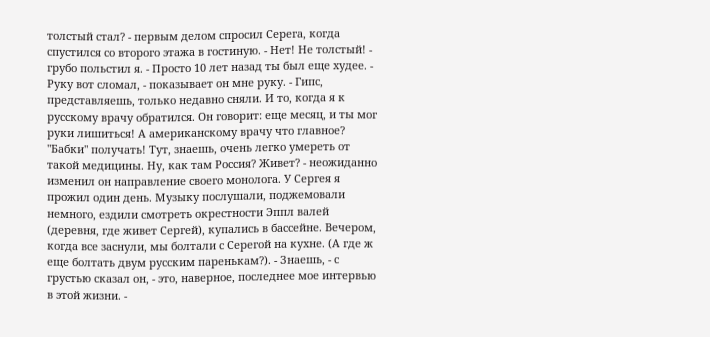толстый стал? - первым делом спросил Серега, когда спустился со второго этажа в гостиную. - Нет! Не толстый! - грубо польстил я. - Просто 10 лет назад ты был еще худее. - Руку вот сломал, - показывает он мне руку. - Гипс, представляешь, только недавно сняли. И то, когда я к русскому врачу обратился. Он говорит: еще месяц, и ты мог руки лишиться! А американскому врачу что главное? "Бабки" получать! Тут, знаешь, очень легко умереть от такой медицины. Ну, как там Россия? Живет? - неожиданно изменил он направление своего монолога. У Сергея я прожил один день. Музыку послушали, поджемовали немного, ездили смотреть окрестности Эппл валей (деревня, где живет Сергей), купались в бассейне. Вечером, когда все заснули, мы болтали с Серегой на кухне. (А где ж еще болтать двум русским паренькам?). - Знаешь, - с грустью сказал он, - это, наверное, последнее мое интервью в этой жизни. -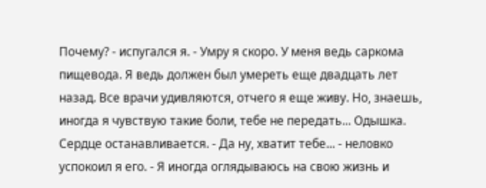Почему? - испугался я. - Умру я скоро. У меня ведь саркома пищевода. Я ведь должен был умереть еще двадцать лет назад. Все врачи удивляются, отчего я еще живу. Но, знаешь, иногда я чувствую такие боли, тебе не передать... Одышка. Сердце останавливается. - Да ну, хватит тебе... - неловко успокоил я его. - Я иногда оглядываюсь на свою жизнь и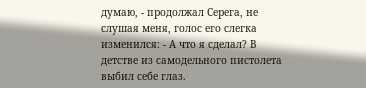думаю, - продолжал Серега, не слушая меня, голос его слегка изменился: - А что я сделал? В детстве из самодельного пистолета выбил себе глаз.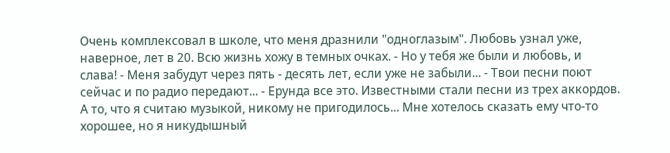Очень комплексовал в школе, что меня дразнили "одноглазым". Любовь узнал уже, наверное, лет в 20. Всю жизнь хожу в темных очках. - Но у тебя же были и любовь, и слава! - Меня забудут через пять - десять лет, если уже не забыли... - Твои песни поют сейчас и по радио передают... - Ерунда все это. Известными стали песни из трех аккордов. А то, что я считаю музыкой, никому не пригодилось... Мне хотелось сказать ему что-то хорошее, но я никудышный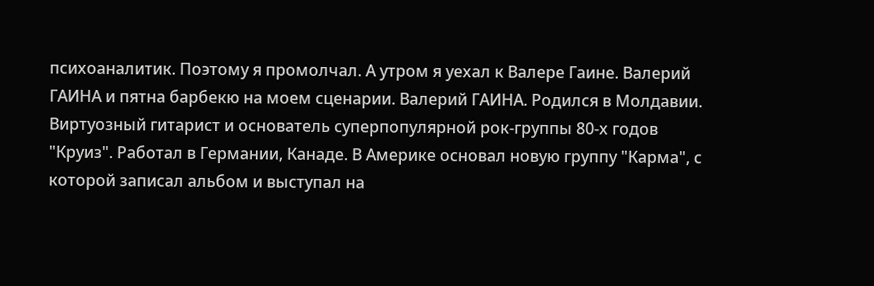психоаналитик. Поэтому я промолчал. А утром я уехал к Валере Гаине. Валерий ГАИНА и пятна барбекю на моем сценарии. Валерий ГАИНА. Родился в Молдавии. Виртуозный гитарист и основатель суперпопулярной рок-группы 80-х годов "Круиз". Работал в Германии, Канаде. В Америке основал новую группу "Карма", с которой записал альбом и выступал на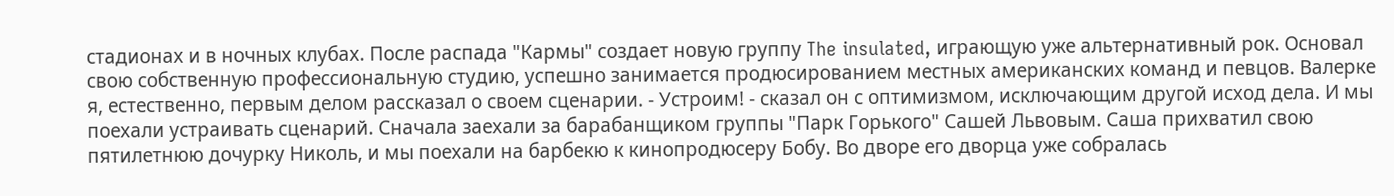стадионах и в ночных клубах. После распада "Кармы" создает новую группу The insulated, играющую уже альтернативный рок. Основал свою собственную профессиональную студию, успешно занимается продюсированием местных американских команд и певцов. Валерке я, естественно, первым делом рассказал о своем сценарии. - Устроим! - сказал он с оптимизмом, исключающим другой исход дела. И мы поехали устраивать сценарий. Сначала заехали за барабанщиком группы "Парк Горького" Сашей Львовым. Саша прихватил свою пятилетнюю дочурку Николь, и мы поехали на барбекю к кинопродюсеру Бобу. Во дворе его дворца уже собралась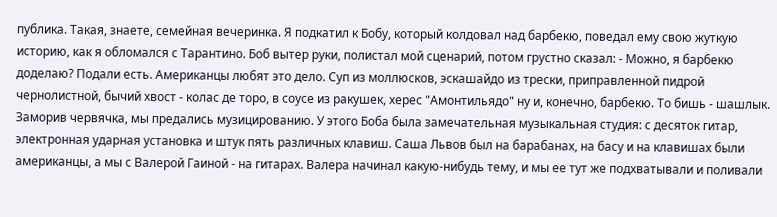публика. Такая, знаете, семейная вечеринка. Я подкатил к Бобу, который колдовал над барбекю, поведал ему свою жуткую историю, как я обломался с Тарантино. Боб вытер руки, полистал мой сценарий, потом грустно сказал: - Можно, я барбекю доделаю? Подали есть. Американцы любят это дело. Суп из моллюсков, эскашайдо из трески, приправленной пидрой чернолистной, бычий хвост - колас де торо, в соусе из ракушек, херес "Амонтильядо" ну и, конечно, барбекю. То бишь - шашлык. Заморив червячка, мы предались музицированию. У этого Боба была замечательная музыкальная студия: с десяток гитар, электронная ударная установка и штук пять различных клавиш. Саша Львов был на барабанах, на басу и на клавишах были американцы, а мы с Валерой Гаиной - на гитарах. Валера начинал какую-нибудь тему, и мы ее тут же подхватывали и поливали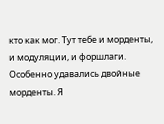кто как мог. Тут тебе и морденты, и модуляции, и форшлаги. Особенно удавались двойные морденты. Я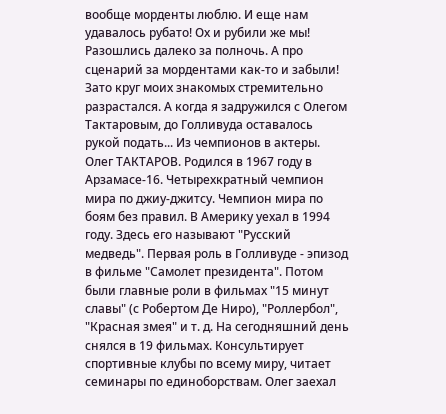вообще морденты люблю. И еще нам удавалось рубато! Ох и рубили же мы! Разошлись далеко за полночь. А про сценарий за мордентами как-то и забыли! Зато круг моих знакомых стремительно разрастался. А когда я задружился с Олегом Тактаровым, до Голливуда оставалось рукой подать... Из чемпионов в актеры. Олег ТАКТАРОВ. Родился в 1967 году в Арзамасе-16. Четырехкратный чемпион мира по джиу-джитсу. Чемпион мира по боям без правил. В Америку уехал в 1994 году. Здесь его называют "Русский медведь". Первая роль в Голливуде - эпизод в фильме "Самолет президента". Потом были главные роли в фильмах "15 минут славы" (с Робертом Де Ниро), "Роллербол", "Красная змея" и т. д. На сегодняшний день снялся в 19 фильмах. Консультирует спортивные клубы по всему миру, читает семинары по единоборствам. Олег заехал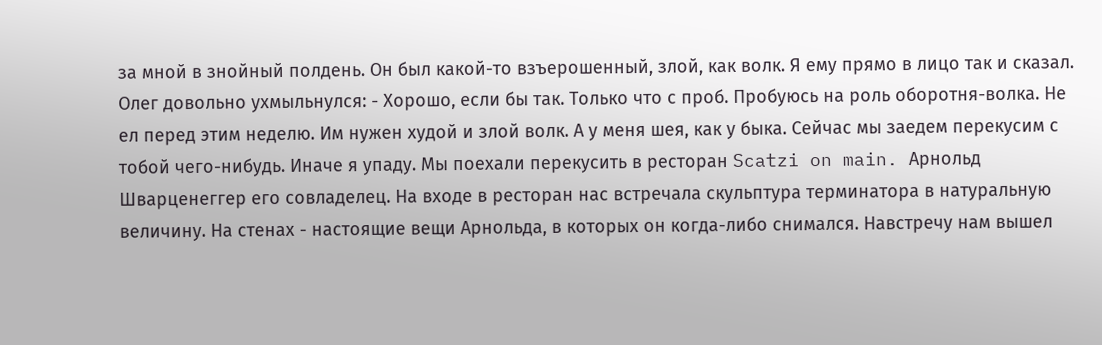за мной в знойный полдень. Он был какой-то взъерошенный, злой, как волк. Я ему прямо в лицо так и сказал. Олег довольно ухмыльнулся: - Хорошо, если бы так. Только что с проб. Пробуюсь на роль оборотня-волка. Не ел перед этим неделю. Им нужен худой и злой волк. А у меня шея, как у быка. Сейчас мы заедем перекусим с тобой чего-нибудь. Иначе я упаду. Мы поехали перекусить в ресторан Scatzi on main. Арнольд Шварценеггер его совладелец. На входе в ресторан нас встречала скульптура терминатора в натуральную величину. На стенах - настоящие вещи Арнольда, в которых он когда-либо снимался. Навстречу нам вышел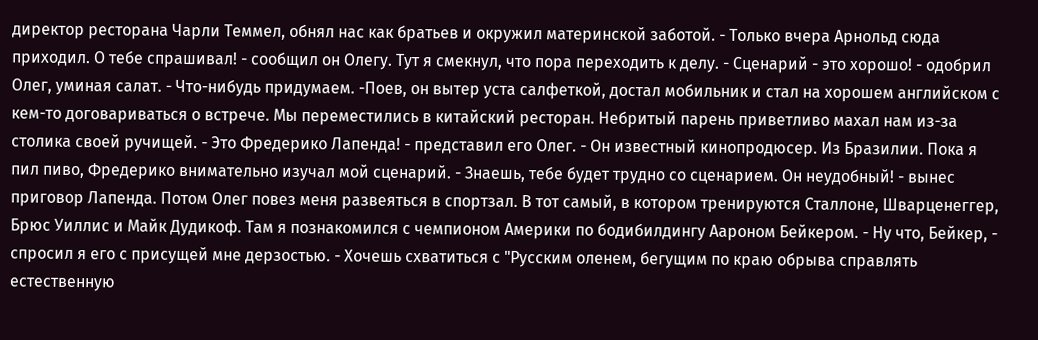директор ресторана Чарли Теммел, обнял нас как братьев и окружил материнской заботой. - Только вчера Арнольд сюда приходил. О тебе спрашивал! - сообщил он Олегу. Тут я смекнул, что пора переходить к делу. - Сценарий - это хорошо! - одобрил Олег, уминая салат. - Что-нибудь придумаем. -Поев, он вытер уста салфеткой, достал мобильник и стал на хорошем английском с кем-то договариваться о встрече. Мы переместились в китайский ресторан. Небритый парень приветливо махал нам из-за столика своей ручищей. - Это Фредерико Лапенда! - представил его Олег. - Он известный кинопродюсер. Из Бразилии. Пока я пил пиво, Фредерико внимательно изучал мой сценарий. - Знаешь, тебе будет трудно со сценарием. Он неудобный! - вынес приговор Лапенда. Потом Олег повез меня развеяться в спортзал. В тот самый, в котором тренируются Сталлоне, Шварценеггер, Брюс Уиллис и Майк Дудикоф. Там я познакомился с чемпионом Америки по бодибилдингу Аароном Бейкером. - Ну что, Бейкер, - спросил я его с присущей мне дерзостью. - Хочешь схватиться с "Русским оленем, бегущим по краю обрыва справлять естественную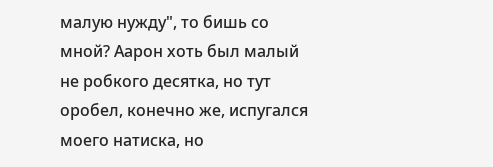малую нужду", то бишь со мной? Аарон хоть был малый не робкого десятка, но тут оробел, конечно же, испугался моего натиска, но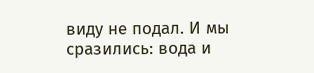виду не подал. И мы сразились: вода и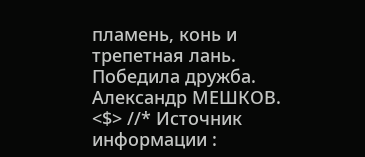пламень, конь и трепетная лань. Победила дружба. Александр МЕШКОВ. <$> //* Источник информации :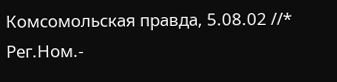Комсомольская правда, 5.08.02 //* Рег.Ном.-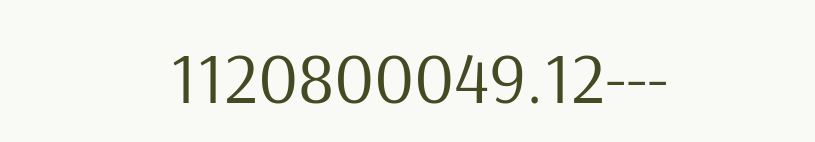1120800049.12---